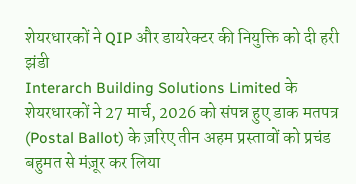शेयरधारकों ने QIP और डायरेक्टर की नियुक्ति को दी हरी झंडी
Interarch Building Solutions Limited के शेयरधारकों ने 27 मार्च, 2026 को संपन्न हुए डाक मतपत्र (Postal Ballot) के ज़रिए तीन अहम प्रस्तावों को प्रचंड बहुमत से मंज़ूर कर लिया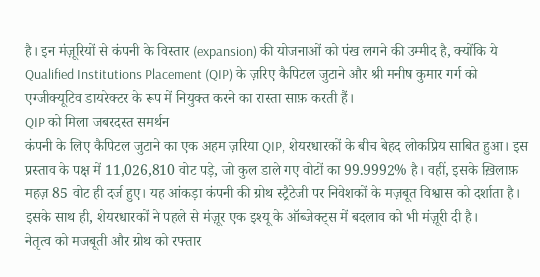है। इन मंज़ूरियों से कंपनी के विस्तार (expansion) की योजनाओं को पंख लगने की उम्मीद है, क्योंकि ये Qualified Institutions Placement (QIP) के ज़रिए कैपिटल जुटाने और श्री मनीष कुमार गर्ग को एग्जीक्यूटिव डायरेक्टर के रूप में नियुक्त करने का रास्ता साफ़ करती हैं।
QIP को मिला जबरदस्त समर्थन
कंपनी के लिए कैपिटल जुटाने का एक अहम ज़रिया QIP, शेयरधारकों के बीच बेहद लोकप्रिय साबित हुआ। इस प्रस्ताव के पक्ष में 11,026,810 वोट पड़े, जो कुल डाले गए वोटों का 99.9992% है। वहीं, इसके ख़िलाफ़ महज़ 85 वोट ही दर्ज हुए। यह आंकड़ा कंपनी की ग्रोथ स्ट्रैटेजी पर निवेशकों के मज़बूत विश्वास को दर्शाता है। इसके साथ ही, शेयरधारकों ने पहले से मंज़ूर एक इश्यू के ऑब्जेक्ट्स में बदलाव को भी मंज़ूरी दी है।
नेतृत्व को मजबूती और ग्रोथ को रफ्तार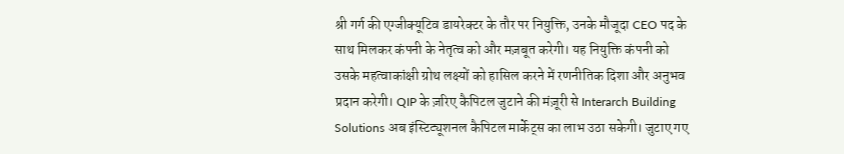श्री गर्ग की एग्जीक्यूटिव डायरेक्टर के तौर पर नियुक्ति, उनके मौजूदा CEO पद के साथ मिलकर कंपनी के नेतृत्व को और मज़बूत करेगी। यह नियुक्ति कंपनी को उसके महत्वाकांक्षी ग्रोथ लक्ष्यों को हासिल करने में रणनीतिक दिशा और अनुभव प्रदान करेगी। QIP के ज़रिए कैपिटल जुटाने की मंज़ूरी से Interarch Building Solutions अब इंस्टिट्यूशनल कैपिटल मार्केट्स का लाभ उठा सकेगी। जुटाए गए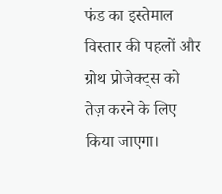फंड का इस्तेमाल विस्तार की पहलों और ग्रोथ प्रोजेक्ट्स को तेज़ करने के लिए किया जाएगा।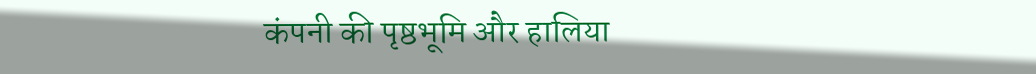कंपनी की पृष्ठभूमि और हालिया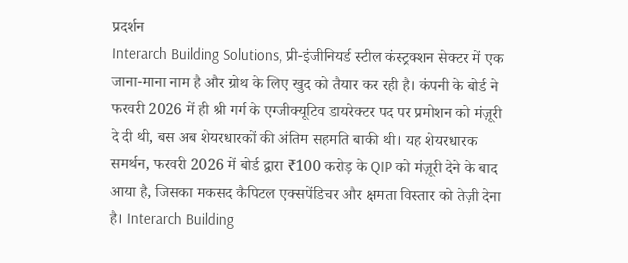प्रदर्शन
Interarch Building Solutions, प्री-इंजीनियर्ड स्टील कंस्ट्रक्शन सेक्टर में एक जाना-माना नाम है और ग्रोथ के लिए खुद को तैयार कर रही है। कंपनी के बोर्ड ने फरवरी 2026 में ही श्री गर्ग के एग्जीक्यूटिव डायरेक्टर पद पर प्रमोशन को मंज़ूरी दे दी थी, बस अब शेयरधारकों की अंतिम सहमति बाकी थी। यह शेयरधारक समर्थन, फरवरी 2026 में बोर्ड द्वारा ₹100 करोड़ के QIP को मंज़ूरी देने के बाद आया है, जिसका मकसद कैपिटल एक्सपेंडिचर और क्षमता विस्तार को तेज़ी देना है। Interarch Building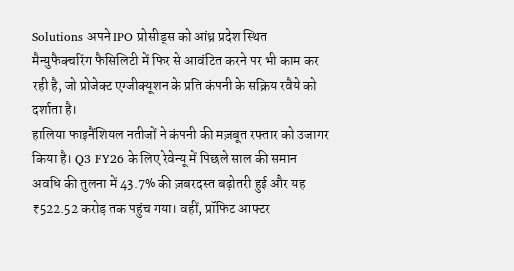Solutions अपने IPO प्रोसीड्स को आंध्र प्रदेश स्थित मैन्युफैक्चरिंग फैसिलिटी में फिर से आवंटित करने पर भी काम कर रही है, जो प्रोजेक्ट एग्जीक्यूशन के प्रति कंपनी के सक्रिय रवैये को दर्शाता है।
हालिया फाइनैंशियल नतीजों ने कंपनी की मज़बूत रफ्तार को उजागर किया है। Q3 FY26 के लिए रेवेन्यू में पिछले साल की समान अवधि की तुलना में 43.7% की ज़बरदस्त बढ़ोतरी हुई और यह ₹522.52 करोड़ तक पहुंच गया। वहीं, प्रॉफिट आफ्टर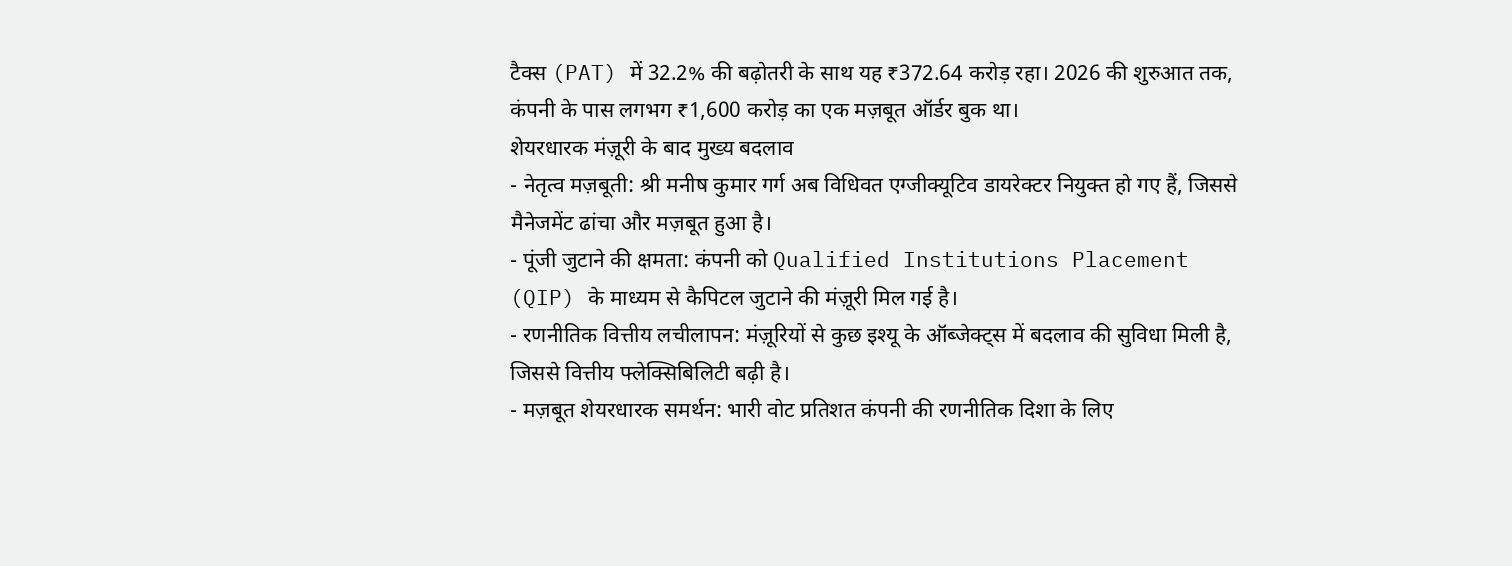टैक्स (PAT) में 32.2% की बढ़ोतरी के साथ यह ₹372.64 करोड़ रहा। 2026 की शुरुआत तक, कंपनी के पास लगभग ₹1,600 करोड़ का एक मज़बूत ऑर्डर बुक था।
शेयरधारक मंज़ूरी के बाद मुख्य बदलाव
- नेतृत्व मज़बूती: श्री मनीष कुमार गर्ग अब विधिवत एग्जीक्यूटिव डायरेक्टर नियुक्त हो गए हैं, जिससे मैनेजमेंट ढांचा और मज़बूत हुआ है।
- पूंजी जुटाने की क्षमता: कंपनी को Qualified Institutions Placement (QIP) के माध्यम से कैपिटल जुटाने की मंज़ूरी मिल गई है।
- रणनीतिक वित्तीय लचीलापन: मंज़ूरियों से कुछ इश्यू के ऑब्जेक्ट्स में बदलाव की सुविधा मिली है, जिससे वित्तीय फ्लेक्सिबिलिटी बढ़ी है।
- मज़बूत शेयरधारक समर्थन: भारी वोट प्रतिशत कंपनी की रणनीतिक दिशा के लिए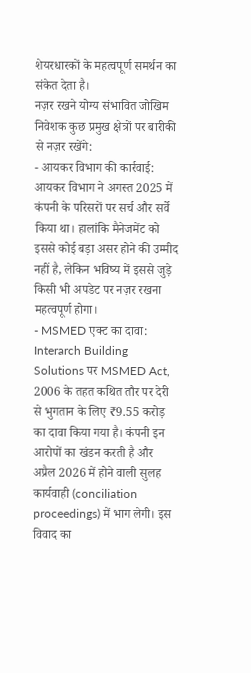शेयरधारकों के महत्वपूर्ण समर्थन का संकेत देता है।
नज़र रखने योग्य संभावित जोखिम
निवेशक कुछ प्रमुख क्षेत्रों पर बारीकी से नज़र रखेंगे:
- आयकर विभाग की कार्रवाई: आयकर विभाग ने अगस्त 2025 में कंपनी के परिसरों पर सर्च और सर्वे किया था। हालांकि मैनेजमेंट को इससे कोई बड़ा असर होने की उम्मीद नहीं है, लेकिन भविष्य में इससे जुड़े किसी भी अपडेट पर नज़र रखना महत्वपूर्ण होगा।
- MSMED एक्ट का दावा: Interarch Building Solutions पर MSMED Act, 2006 के तहत कथित तौर पर देरी से भुगतान के लिए ₹9.55 करोड़ का दावा किया गया है। कंपनी इन आरोपों का खंडन करती है और अप्रैल 2026 में होने वाली सुलह कार्यवाही (conciliation proceedings) में भाग लेगी। इस विवाद का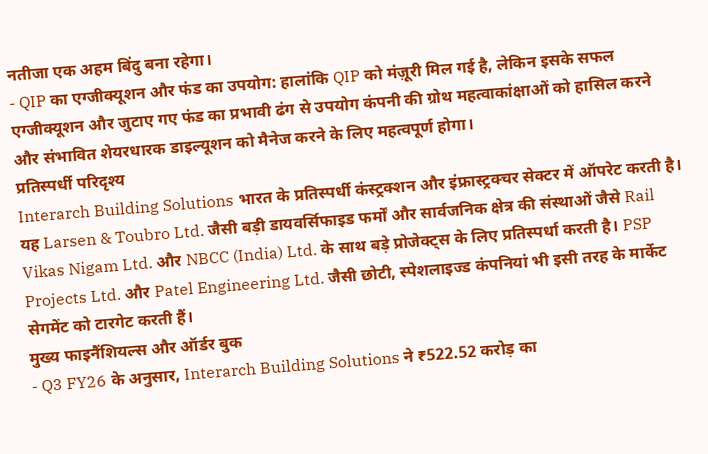नतीजा एक अहम बिंदु बना रहेगा।
- QIP का एग्जीक्यूशन और फंड का उपयोग: हालांकि QIP को मंज़ूरी मिल गई है, लेकिन इसके सफल एग्जीक्यूशन और जुटाए गए फंड का प्रभावी ढंग से उपयोग कंपनी की ग्रोथ महत्वाकांक्षाओं को हासिल करने और संभावित शेयरधारक डाइल्यूशन को मैनेज करने के लिए महत्वपूर्ण होगा।
प्रतिस्पर्धी परिदृश्य
Interarch Building Solutions भारत के प्रतिस्पर्धी कंस्ट्रक्शन और इंफ्रास्ट्रक्चर सेक्टर में ऑपरेट करती है। यह Larsen & Toubro Ltd. जैसी बड़ी डायवर्सिफाइड फर्मों और सार्वजनिक क्षेत्र की संस्थाओं जैसे Rail Vikas Nigam Ltd. और NBCC (India) Ltd. के साथ बड़े प्रोजेक्ट्स के लिए प्रतिस्पर्धा करती है। PSP Projects Ltd. और Patel Engineering Ltd. जैसी छोटी, स्पेशलाइज्ड कंपनियां भी इसी तरह के मार्केट सेगमेंट को टारगेट करती हैं।
मुख्य फाइनैंशियल्स और ऑर्डर बुक
- Q3 FY26 के अनुसार, Interarch Building Solutions ने ₹522.52 करोड़ का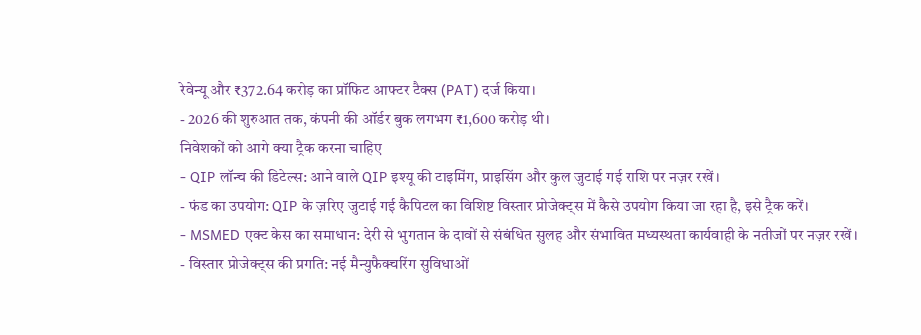रेवेन्यू और ₹372.64 करोड़ का प्रॉफिट आफ्टर टैक्स (PAT) दर्ज किया।
- 2026 की शुरुआत तक, कंपनी की ऑर्डर बुक लगभग ₹1,600 करोड़ थी।
निवेशकों को आगे क्या ट्रैक करना चाहिए
- QIP लॉन्च की डिटेल्स: आने वाले QIP इश्यू की टाइमिंग, प्राइसिंग और कुल जुटाई गई राशि पर नज़र रखें।
- फंड का उपयोग: QIP के ज़रिए जुटाई गई कैपिटल का विशिष्ट विस्तार प्रोजेक्ट्स में कैसे उपयोग किया जा रहा है, इसे ट्रैक करें।
- MSMED एक्ट केस का समाधान: देरी से भुगतान के दावों से संबंधित सुलह और संभावित मध्यस्थता कार्यवाही के नतीजों पर नज़र रखें।
- विस्तार प्रोजेक्ट्स की प्रगति: नई मैन्युफैक्चरिंग सुविधाओं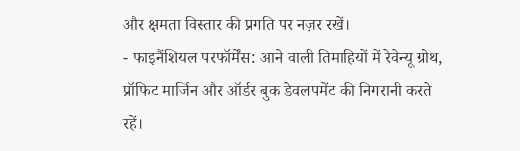और क्षमता विस्तार की प्रगति पर नज़र रखें।
- फाइनैंशियल परफॉर्मेंस: आने वाली तिमाहियों में रेवेन्यू ग्रोथ, प्रॉफिट मार्जिन और ऑर्डर बुक डेवलपमेंट की निगरानी करते रहें।